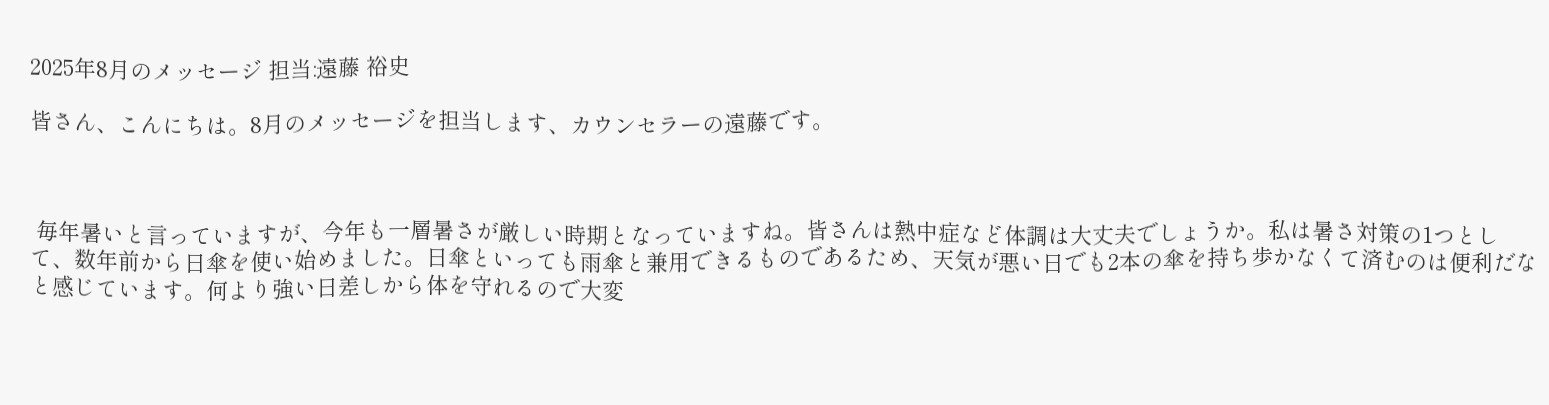2025年8月のメッセージ 担当:遠藤 裕史

皆さん、こんにちは。8月のメッセージを担当します、カウンセラーの遠藤です。



 毎年暑いと言っていますが、今年も一層暑さが厳しい時期となっていますね。皆さんは熱中症など体調は大丈夫でしょうか。私は暑さ対策の1つとして、数年前から日傘を使い始めました。日傘といっても雨傘と兼用できるものであるため、天気が悪い日でも2本の傘を持ち歩かなくて済むのは便利だなと感じています。何より強い日差しから体を守れるので大変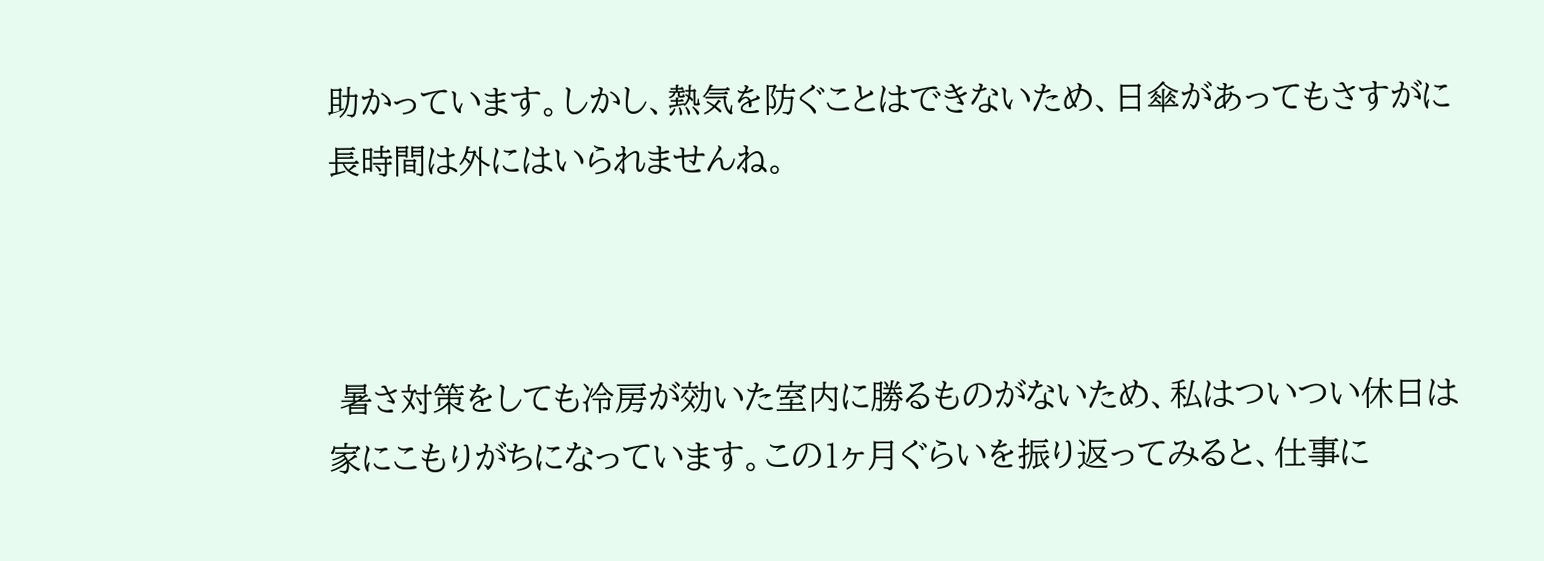助かっています。しかし、熱気を防ぐことはできないため、日傘があってもさすがに長時間は外にはいられませんね。



 暑さ対策をしても冷房が効いた室内に勝るものがないため、私はついつい休日は家にこもりがちになっています。この1ヶ月ぐらいを振り返ってみると、仕事に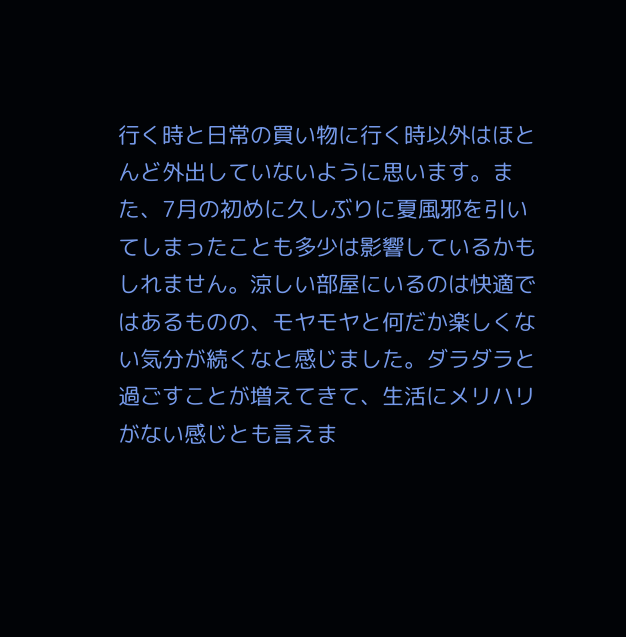行く時と日常の買い物に行く時以外はほとんど外出していないように思います。また、7月の初めに久しぶりに夏風邪を引いてしまったことも多少は影響しているかもしれません。涼しい部屋にいるのは快適ではあるものの、モヤモヤと何だか楽しくない気分が続くなと感じました。ダラダラと過ごすことが増えてきて、生活にメリハリがない感じとも言えま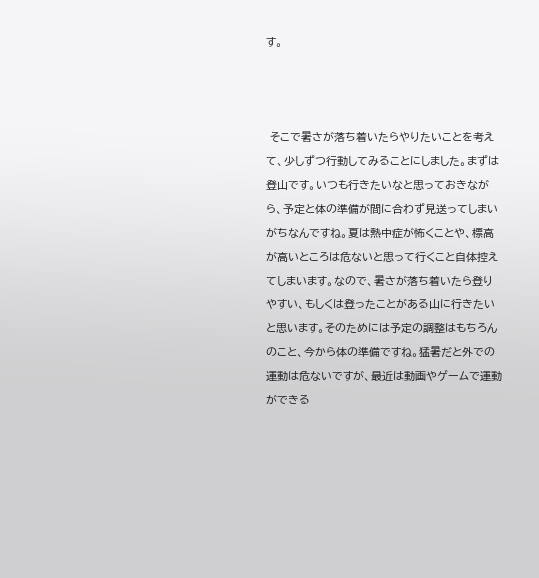す。



 そこで暑さが落ち着いたらやりたいことを考えて、少しずつ行動してみることにしました。まずは登山です。いつも行きたいなと思っておきながら、予定と体の準備が間に合わず見送ってしまいがちなんですね。夏は熱中症が怖くことや、標高が高いところは危ないと思って行くこと自体控えてしまいます。なので、暑さが落ち着いたら登りやすい、もしくは登ったことがある山に行きたいと思います。そのためには予定の調整はもちろんのこと、今から体の準備ですね。猛暑だと外での運動は危ないですが、最近は動画やゲームで運動ができる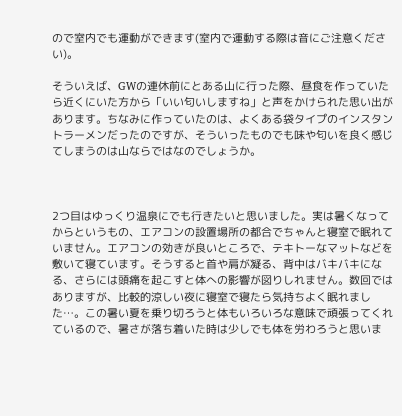ので室内でも運動ができます(室内で運動する際は音にご注意ください)。

そういえば、GWの連休前にとある山に行った際、昼食を作っていたら近くにいた方から「いい匂いしますね」と声をかけられた思い出があります。ちなみに作っていたのは、よくある袋タイプのインスタントラーメンだったのですが、そういったものでも味や匂いを良く感じてしまうのは山ならではなのでしょうか。



2つ目はゆっくり温泉にでも行きたいと思いました。実は暑くなってからというもの、エアコンの設置場所の都合でちゃんと寝室で眠れていません。エアコンの効きが良いところで、テキトーなマットなどを敷いて寝ています。そうすると首や肩が凝る、背中はバキバキになる、さらには頭痛を起こすと体への影響が図りしれません。数回ではありますが、比較的涼しい夜に寝室で寝たら気持ちよく眠れました…。この暑い夏を乗り切ろうと体もいろいろな意味で頑張ってくれているので、暑さが落ち着いた時は少しでも体を労わろうと思いま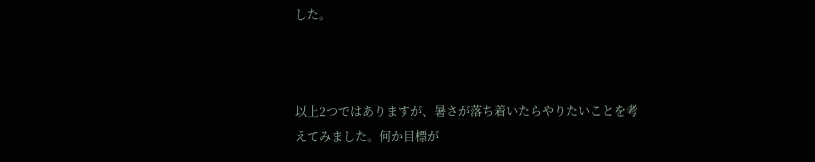した。



以上2つではありますが、暑さが落ち着いたらやりたいことを考えてみました。何か目標が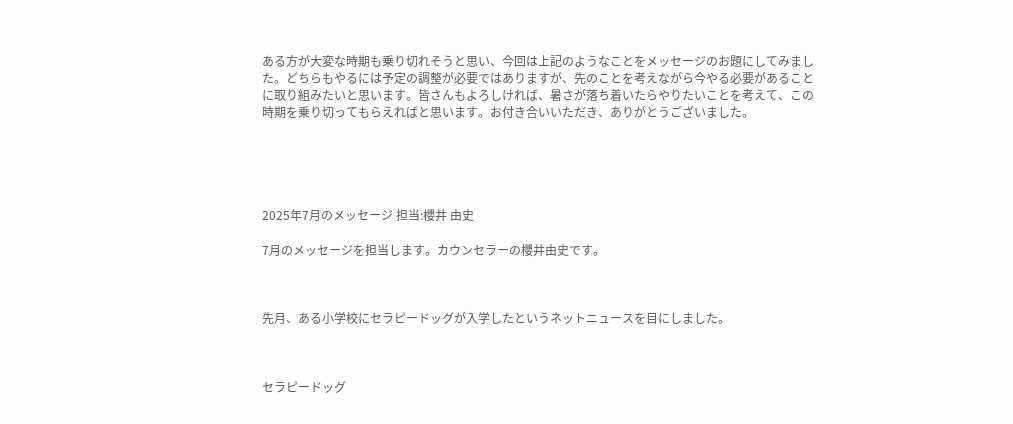ある方が大変な時期も乗り切れそうと思い、今回は上記のようなことをメッセージのお題にしてみました。どちらもやるには予定の調整が必要ではありますが、先のことを考えながら今やる必要があることに取り組みたいと思います。皆さんもよろしければ、暑さが落ち着いたらやりたいことを考えて、この時期を乗り切ってもらえればと思います。お付き合いいただき、ありがとうございました。





2025年7月のメッセージ 担当:櫻井 由史

7月のメッセージを担当します。カウンセラーの櫻井由史です。



先月、ある小学校にセラピードッグが入学したというネットニュースを目にしました。



セラピードッグ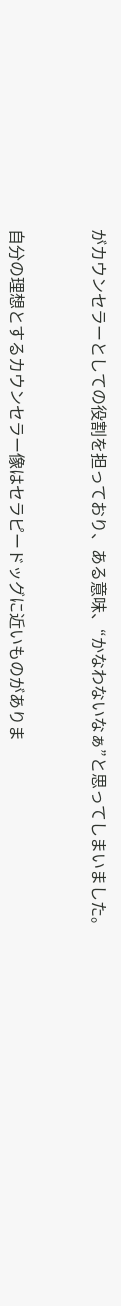がカウンセラーとしての役割を担っており、ある意味、“かなわないなぁ”と思ってしまいました。



自分の理想とするカウンセラー像はセラピードッグに近いものがありま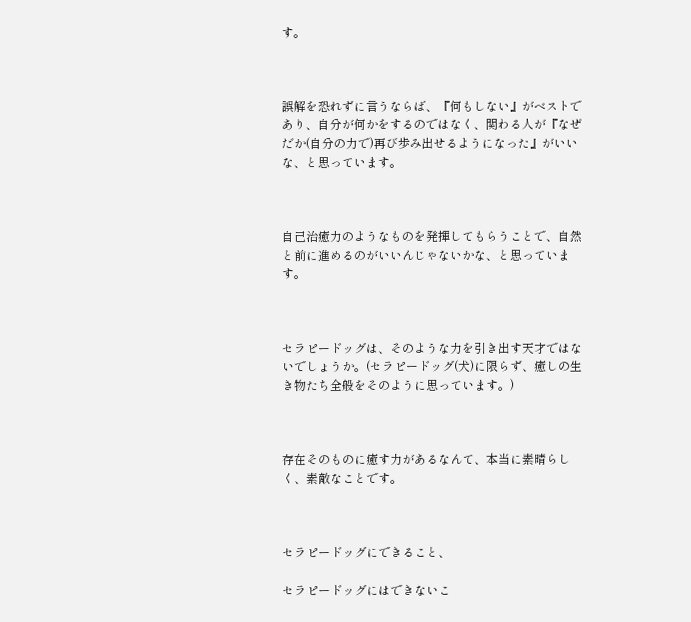す。



誤解を恐れずに言うならば、『何もしない』がベストであり、自分が何かをするのではなく、関わる人が『なぜだか(自分の力で)再び歩み出せるようになった』がいいな、と思っています。



自己治癒力のようなものを発揮してもらうことで、自然と前に進めるのがいいんじゃないかな、と思っています。



セラピードッグは、そのような力を引き出す天才ではないでしょうか。(セラピードッグ(犬)に限らず、癒しの生き物たち全般をそのように思っています。)



存在そのものに癒す力があるなんて、本当に素晴らしく、素敵なことです。



セラピードッグにできること、

セラピードッグにはできないこ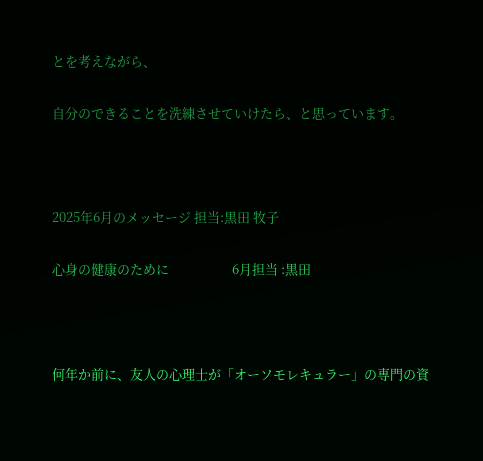とを考えながら、

自分のできることを洗練させていけたら、と思っています。



2025年6月のメッセージ 担当:黒田 牧子

心身の健康のために                     6月担当 :黒田



何年か前に、友人の心理士が「オーソモレキュラー」の専門の資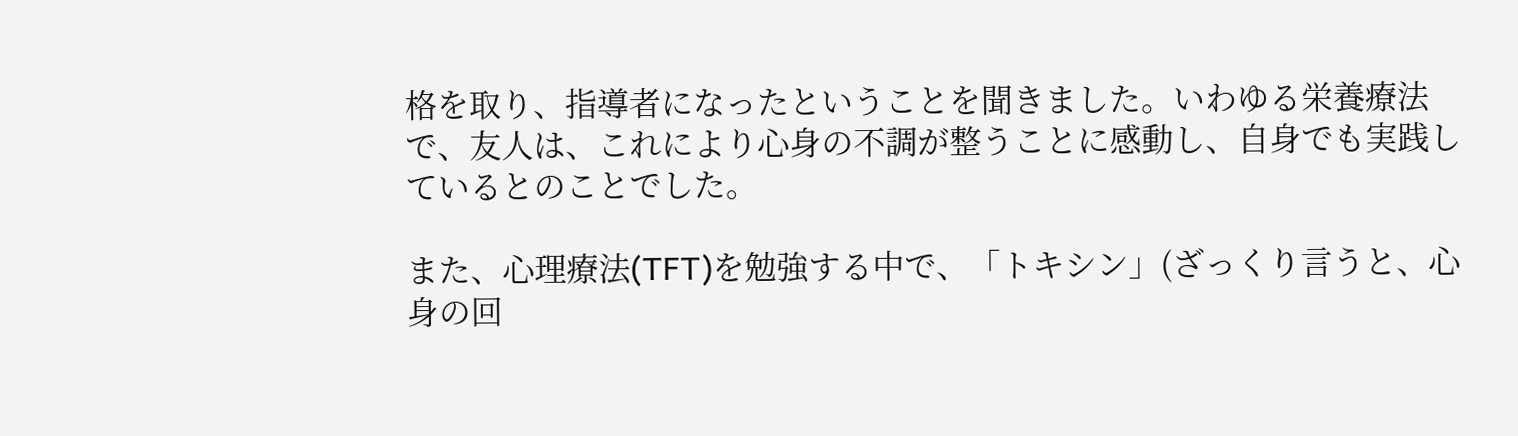格を取り、指導者になったということを聞きました。いわゆる栄養療法で、友人は、これにより心身の不調が整うことに感動し、自身でも実践しているとのことでした。

また、心理療法(TFT)を勉強する中で、「トキシン」(ざっくり言うと、心身の回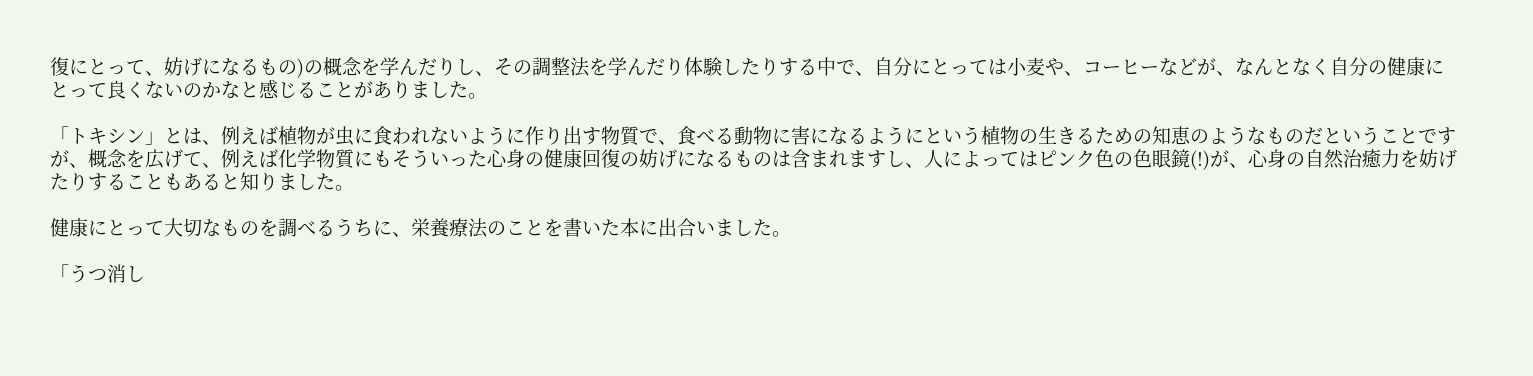復にとって、妨げになるもの)の概念を学んだりし、その調整法を学んだり体験したりする中で、自分にとっては小麦や、コーヒーなどが、なんとなく自分の健康にとって良くないのかなと感じることがありました。

「トキシン」とは、例えば植物が虫に食われないように作り出す物質で、食べる動物に害になるようにという植物の生きるための知恵のようなものだということですが、概念を広げて、例えば化学物質にもそういった心身の健康回復の妨げになるものは含まれますし、人によってはピンク色の色眼鏡(!)が、心身の自然治癒力を妨げたりすることもあると知りました。

健康にとって大切なものを調べるうちに、栄養療法のことを書いた本に出合いました。

「うつ消し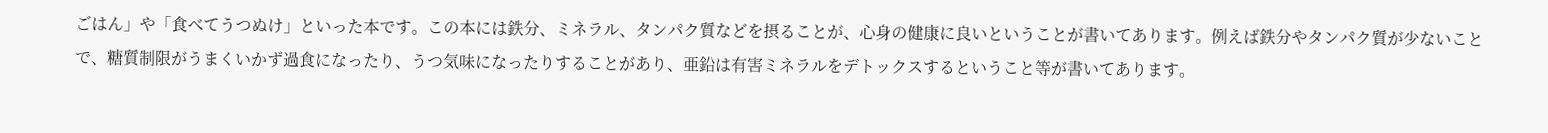ごはん」や「食べてうつぬけ」といった本です。この本には鉄分、ミネラル、タンパク質などを摂ることが、心身の健康に良いということが書いてあります。例えば鉄分やタンパク質が少ないことで、糖質制限がうまくいかず過食になったり、うつ気味になったりすることがあり、亜鉛は有害ミネラルをデトックスするということ等が書いてあります。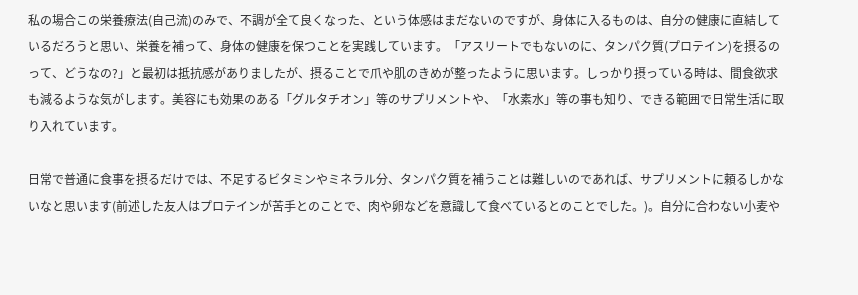私の場合この栄養療法(自己流)のみで、不調が全て良くなった、という体感はまだないのですが、身体に入るものは、自分の健康に直結しているだろうと思い、栄養を補って、身体の健康を保つことを実践しています。「アスリートでもないのに、タンパク質(プロテイン)を摂るのって、どうなの?」と最初は抵抗感がありましたが、摂ることで爪や肌のきめが整ったように思います。しっかり摂っている時は、間食欲求も減るような気がします。美容にも効果のある「グルタチオン」等のサプリメントや、「水素水」等の事も知り、できる範囲で日常生活に取り入れています。

日常で普通に食事を摂るだけでは、不足するビタミンやミネラル分、タンパク質を補うことは難しいのであれば、サプリメントに頼るしかないなと思います(前述した友人はプロテインが苦手とのことで、肉や卵などを意識して食べているとのことでした。)。自分に合わない小麦や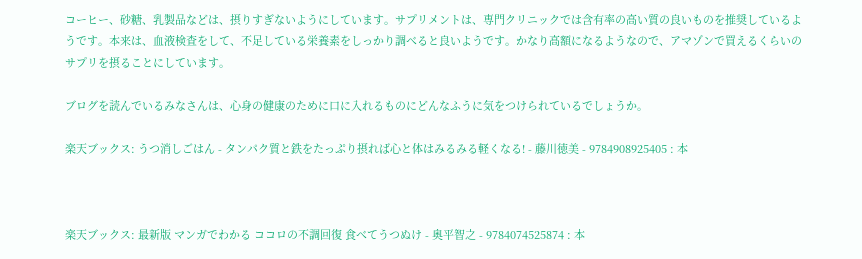コーヒー、砂糖、乳製品などは、摂りすぎないようにしています。サプリメントは、専門クリニックでは含有率の高い質の良いものを推奨しているようです。本来は、血液検査をして、不足している栄養素をしっかり調べると良いようです。かなり高額になるようなので、アマゾンで買えるくらいのサプリを摂ることにしています。

ブログを読んでいるみなさんは、心身の健康のために口に入れるものにどんなふうに気をつけられているでしょうか。

楽天ブックス: うつ消しごはん - タンパク質と鉄をたっぷり摂れば心と体はみるみる軽くなる! - 藤川徳美 - 9784908925405 : 本



楽天ブックス: 最新版 マンガでわかる ココロの不調回復 食べてうつぬけ - 奥平智之 - 9784074525874 : 本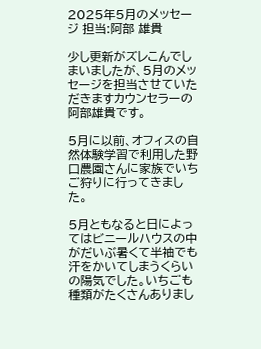2025年5月のメッセージ 担当:阿部 雄貴

少し更新がズレこんでしまいましたが、5月のメッセージを担当させていただきますカウンセラーの阿部雄貴です。

5月に以前、オフィスの自然体験学習で利用した野口農園さんに家族でいちご狩りに行ってきました。

5月ともなると日によってはビニールハウスの中がだいぶ暑くて半袖でも汗をかいてしまうくらいの陽気でした。いちごも種類がたくさんありまし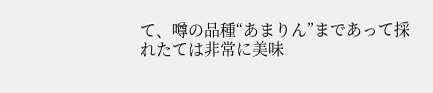て、噂の品種“あまりん”まであって採れたては非常に美味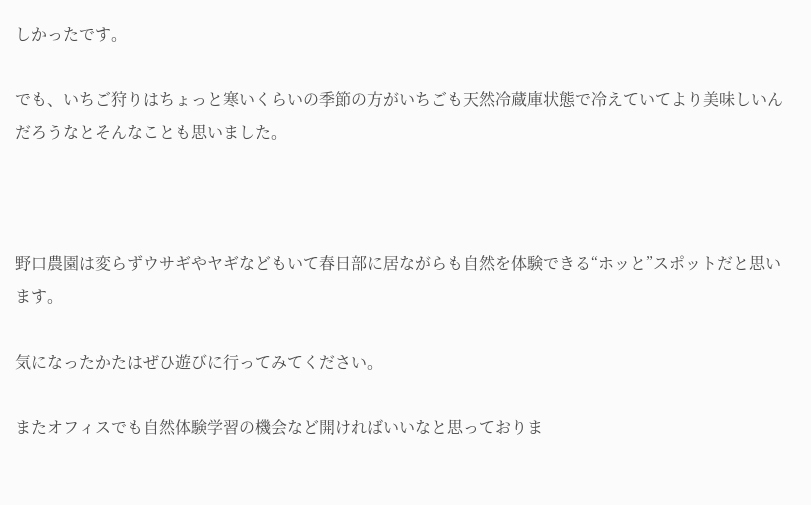しかったです。

でも、いちご狩りはちょっと寒いくらいの季節の方がいちごも天然冷蔵庫状態で冷えていてより美味しいんだろうなとそんなことも思いました。



野口農園は変らずウサギやヤギなどもいて春日部に居ながらも自然を体験できる“ホッと”スポットだと思います。

気になったかたはぜひ遊びに行ってみてください。

またオフィスでも自然体験学習の機会など開ければいいなと思っておりま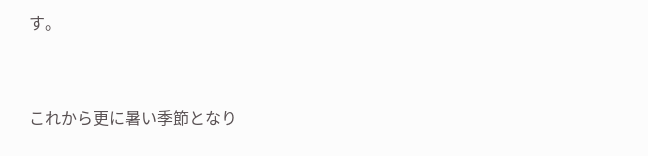す。



これから更に暑い季節となり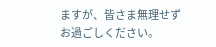ますが、皆さま無理せずお過ごしください。